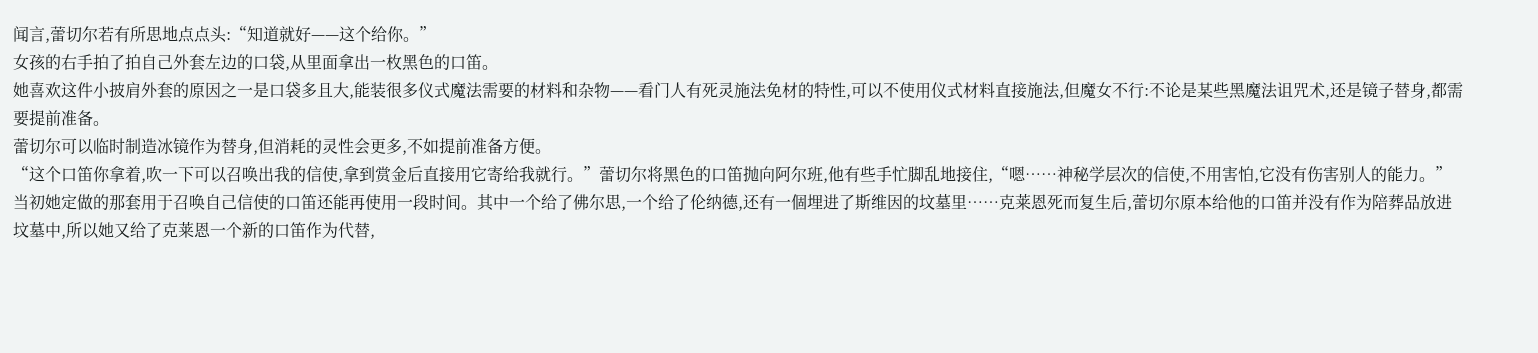闻言,蕾切尔若有所思地点点头:“知道就好——这个给你。”
女孩的右手拍了拍自己外套左边的口袋,从里面拿出一枚黑色的口笛。
她喜欢这件小披肩外套的原因之一是口袋多且大,能装很多仪式魔法需要的材料和杂物——看门人有死灵施法免材的特性,可以不使用仪式材料直接施法,但魔女不行:不论是某些黑魔法诅咒术,还是镜子替身,都需要提前准备。
蕾切尔可以临时制造冰镜作为替身,但消耗的灵性会更多,不如提前准备方便。
“这个口笛你拿着,吹一下可以召唤出我的信使,拿到赏金后直接用它寄给我就行。”蕾切尔将黑色的口笛抛向阿尔班,他有些手忙脚乱地接住,“嗯……神秘学层次的信使,不用害怕,它没有伤害别人的能力。”
当初她定做的那套用于召唤自己信使的口笛还能再使用一段时间。其中一个给了佛尔思,一个给了伦纳德,还有一個埋进了斯维因的坟墓里……克莱恩死而复生后,蕾切尔原本给他的口笛并没有作为陪葬品放进坟墓中,所以她又给了克莱恩一个新的口笛作为代替,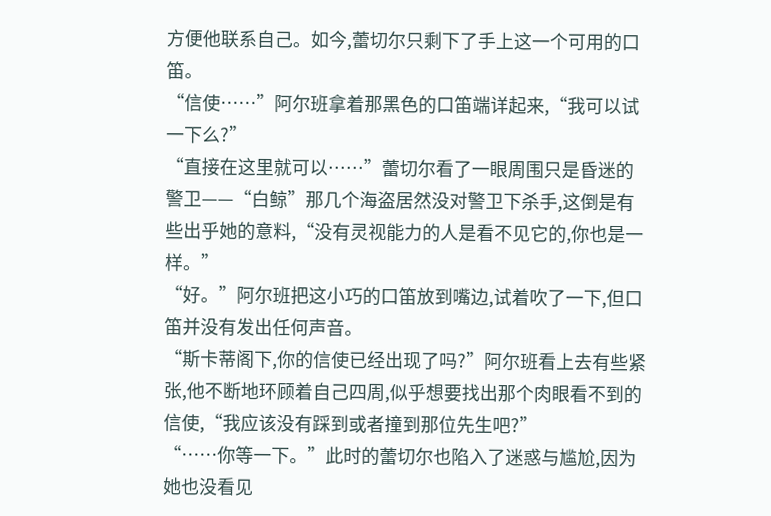方便他联系自己。如今,蕾切尔只剩下了手上这一个可用的口笛。
“信使……”阿尔班拿着那黑色的口笛端详起来,“我可以试一下么?”
“直接在这里就可以……”蕾切尔看了一眼周围只是昏迷的警卫——“白鲸”那几个海盗居然没对警卫下杀手,这倒是有些出乎她的意料,“没有灵视能力的人是看不见它的,你也是一样。”
“好。”阿尔班把这小巧的口笛放到嘴边,试着吹了一下,但口笛并没有发出任何声音。
“斯卡蒂阁下,你的信使已经出现了吗?”阿尔班看上去有些紧张,他不断地环顾着自己四周,似乎想要找出那个肉眼看不到的信使,“我应该没有踩到或者撞到那位先生吧?”
“……你等一下。”此时的蕾切尔也陷入了迷惑与尴尬,因为她也没看见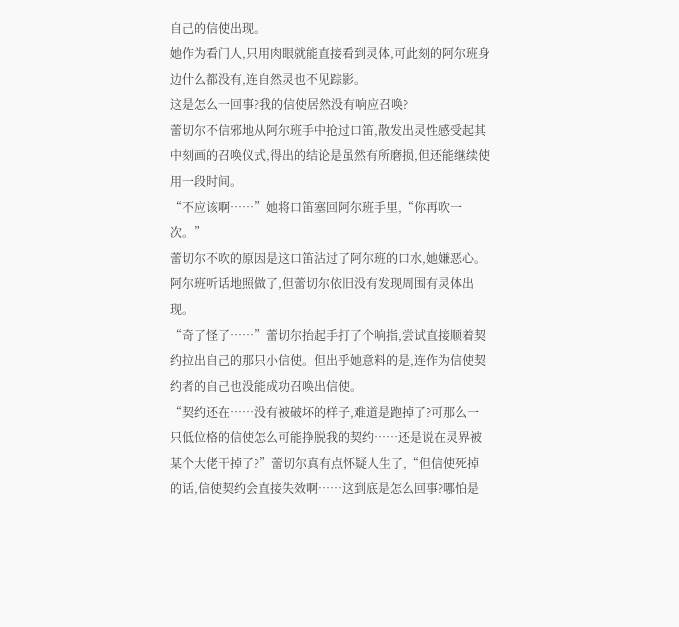自己的信使出现。
她作为看门人,只用肉眼就能直接看到灵体,可此刻的阿尔班身边什么都没有,连自然灵也不见踪影。
这是怎么一回事?我的信使居然没有响应召唤?
蕾切尔不信邪地从阿尔班手中抢过口笛,散发出灵性感受起其中刻画的召唤仪式,得出的结论是虽然有所磨损,但还能继续使用一段时间。
“不应该啊……”她将口笛塞回阿尔班手里,“你再吹一次。”
蕾切尔不吹的原因是这口笛沾过了阿尔班的口水,她嫌恶心。
阿尔班听话地照做了,但蕾切尔依旧没有发现周围有灵体出现。
“奇了怪了……”蕾切尔抬起手打了个响指,尝试直接顺着契约拉出自己的那只小信使。但出乎她意料的是,连作为信使契约者的自己也没能成功召唤出信使。
“契约还在……没有被破坏的样子,难道是跑掉了?可那么一只低位格的信使怎么可能挣脱我的契约……还是说在灵界被某个大佬干掉了?”蕾切尔真有点怀疑人生了,“但信使死掉的话,信使契约会直接失效啊……这到底是怎么回事?哪怕是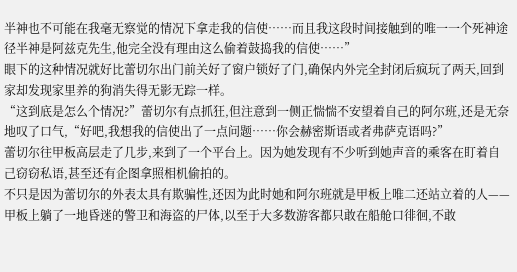半神也不可能在我毫无察觉的情况下拿走我的信使……而且我这段时间接触到的唯一一个死神途径半神是阿兹克先生,他完全没有理由这么偷着鼓捣我的信使……”
眼下的这种情况就好比蕾切尔出门前关好了窗户锁好了门,确保内外完全封闭后疯玩了两天,回到家却发现家里养的狗消失得无影无踪一样。
“这到底是怎么个情况?”蕾切尔有点抓狂,但注意到一侧正惴惴不安望着自己的阿尔班,还是无奈地叹了口气,“好吧,我想我的信使出了一点问题……你会赫密斯语或者弗萨克语吗?”
蕾切尔往甲板高层走了几步,来到了一个平台上。因为她发现有不少听到她声音的乘客在盯着自己窃窃私语,甚至还有企图拿照相机偷拍的。
不只是因为蕾切尔的外表太具有欺骗性,还因为此时她和阿尔班就是甲板上唯二还站立着的人——甲板上躺了一地昏迷的警卫和海盗的尸体,以至于大多数游客都只敢在船舱口徘徊,不敢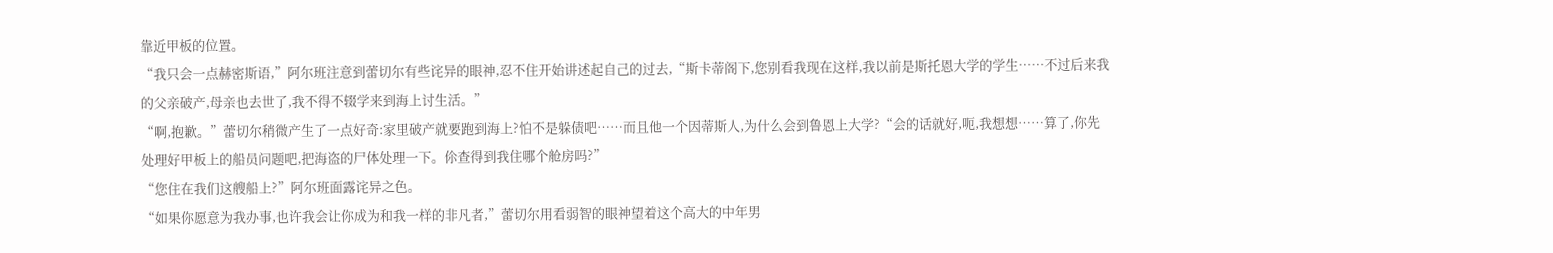靠近甲板的位置。
“我只会一点赫密斯语,”阿尔班注意到蕾切尔有些诧异的眼神,忍不住开始讲述起自己的过去,“斯卡蒂阁下,您别看我现在这样,我以前是斯托恩大学的学生……不过后来我的父亲破产,母亲也去世了,我不得不辍学来到海上讨生活。”
“啊,抱歉。”蕾切尔稍微产生了一点好奇:家里破产就要跑到海上?怕不是躲债吧……而且他一个因蒂斯人,为什么会到鲁恩上大学?“会的话就好,呃,我想想……算了,你先处理好甲板上的船员问题吧,把海盗的尸体处理一下。伱查得到我住哪个舱房吗?”
“您住在我们这艘船上?”阿尔班面露诧异之色。
“如果你愿意为我办事,也许我会让你成为和我一样的非凡者,”蕾切尔用看弱智的眼神望着这个高大的中年男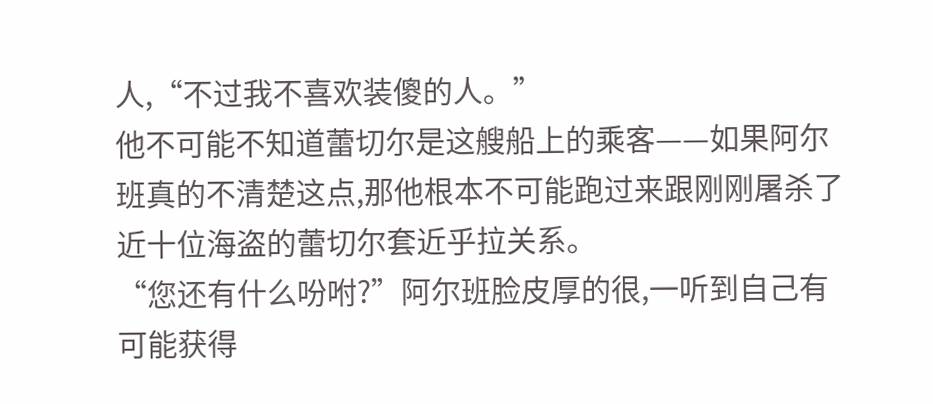人,“不过我不喜欢装傻的人。”
他不可能不知道蕾切尔是这艘船上的乘客——如果阿尔班真的不清楚这点,那他根本不可能跑过来跟刚刚屠杀了近十位海盗的蕾切尔套近乎拉关系。
“您还有什么吩咐?”阿尔班脸皮厚的很,一听到自己有可能获得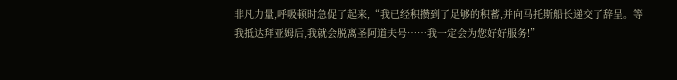非凡力量,呼吸顿时急促了起来,“我已经积攒到了足够的积蓄,并向马托斯船长递交了辞呈。等我抵达拜亚姆后,我就会脱离圣阿道夫号……我一定会为您好好服务!”